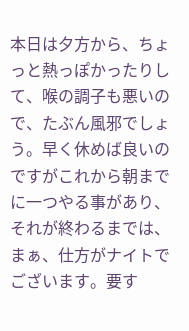本日は夕方から、ちょっと熱っぽかったりして、喉の調子も悪いので、たぶん風邪でしょう。早く休めば良いのですがこれから朝までに一つやる事があり、それが終わるまでは、まぁ、仕方がナイトでございます。要す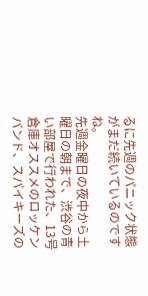るに先週のパニック状態がまだ続いているのですね。
先週金曜日の夜中から土曜日の朝まで、渋谷の青い部屋で行われた、13号倉庫オススメのロッケンバンド、スパイキーズの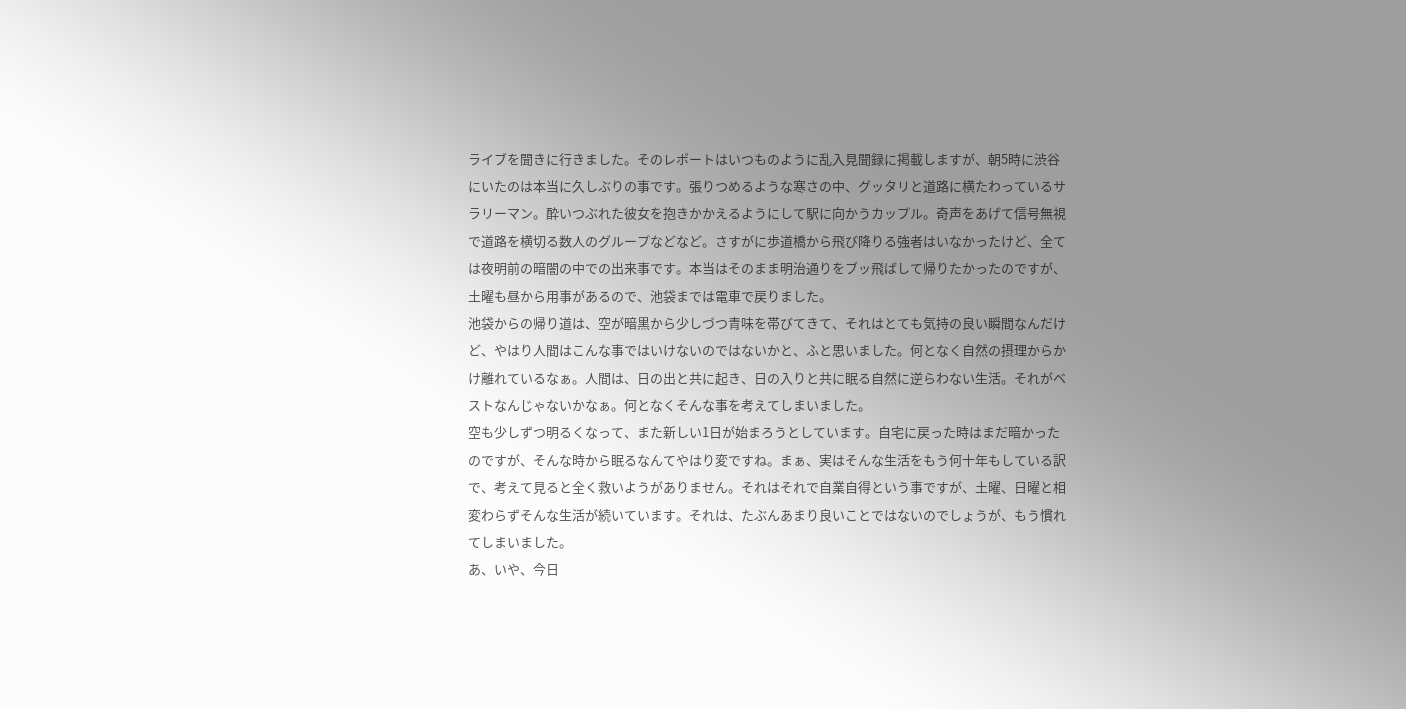ライブを聞きに行きました。そのレポートはいつものように乱入見聞録に掲載しますが、朝5時に渋谷にいたのは本当に久しぶりの事です。張りつめるような寒さの中、グッタリと道路に横たわっているサラリーマン。酔いつぶれた彼女を抱きかかえるようにして駅に向かうカップル。奇声をあげて信号無視で道路を横切る数人のグループなどなど。さすがに歩道橋から飛び降りる強者はいなかったけど、全ては夜明前の暗闇の中での出来事です。本当はそのまま明治通りをブッ飛ばして帰りたかったのですが、土曜も昼から用事があるので、池袋までは電車で戻りました。
池袋からの帰り道は、空が暗黒から少しづつ青味を帯びてきて、それはとても気持の良い瞬間なんだけど、やはり人間はこんな事ではいけないのではないかと、ふと思いました。何となく自然の摂理からかけ離れているなぁ。人間は、日の出と共に起き、日の入りと共に眠る自然に逆らわない生活。それがベストなんじゃないかなぁ。何となくそんな事を考えてしまいました。
空も少しずつ明るくなって、また新しい1日が始まろうとしています。自宅に戻った時はまだ暗かったのですが、そんな時から眠るなんてやはり変ですね。まぁ、実はそんな生活をもう何十年もしている訳で、考えて見ると全く救いようがありません。それはそれで自業自得という事ですが、土曜、日曜と相変わらずそんな生活が続いています。それは、たぶんあまり良いことではないのでしょうが、もう慣れてしまいました。
あ、いや、今日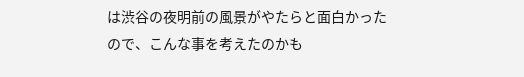は渋谷の夜明前の風景がやたらと面白かったので、こんな事を考えたのかも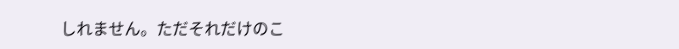しれません。ただそれだけのこ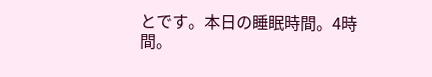とです。本日の睡眠時間。4時間。